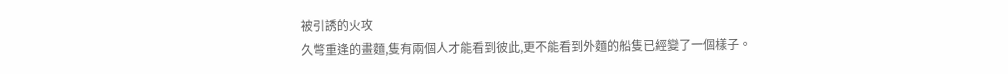被引誘的火攻
久彆重逢的畫麵,隻有兩個人才能看到彼此,更不能看到外麵的船隻已經變了一個樣子。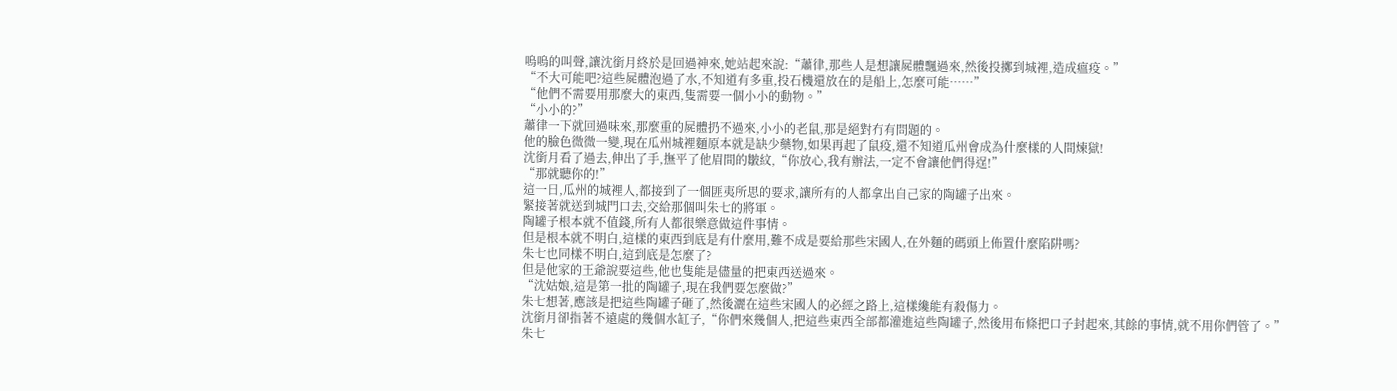嗚嗚的叫聲,讓沈銜月終於是回過神來,她站起來說:“蕭律,那些人是想讓屍體飄過來,然後投擲到城裡,造成瘟疫。”
“不大可能吧?這些屍體泡過了水,不知道有多重,投石機還放在的是船上,怎麼可能……”
“他們不需要用那麼大的東西,隻需要一個小小的動物。”
“小小的?”
蕭律一下就回過味來,那麼重的屍體扔不過來,小小的老鼠,那是絕對冇有問題的。
他的臉色微微一變,現在瓜州城裡麵原本就是缺少藥物,如果再起了鼠疫,還不知道瓜州會成為什麼樣的人間煉獄!
沈銜月看了過去,伸出了手,撫平了他眉間的皺紋,“你放心,我有辦法,一定不會讓他們得逞!”
“那就聽你的!”
這一日,瓜州的城裡人,都接到了一個匪夷所思的要求,讓所有的人都拿出自己家的陶罐子出來。
緊接著就送到城門口去,交給那個叫朱七的將軍。
陶罐子根本就不值錢,所有人都很樂意做這件事情。
但是根本就不明白,這樣的東西到底是有什麼用,難不成是要給那些宋國人,在外麵的碼頭上佈置什麼陷阱嗎?
朱七也同樣不明白,這到底是怎麼了?
但是他家的王爺說要這些,他也隻能是儘量的把東西送過來。
“沈姑娘,這是第一批的陶罐子,現在我們要怎麼做?”
朱七想著,應該是把這些陶罐子砸了,然後灑在這些宋國人的必經之路上,這樣纔能有殺傷力。
沈銜月卻指著不遠處的幾個水缸子,“你們來幾個人,把這些東西全部都灌進這些陶罐子,然後用布條把口子封起來,其餘的事情,就不用你們管了。”
朱七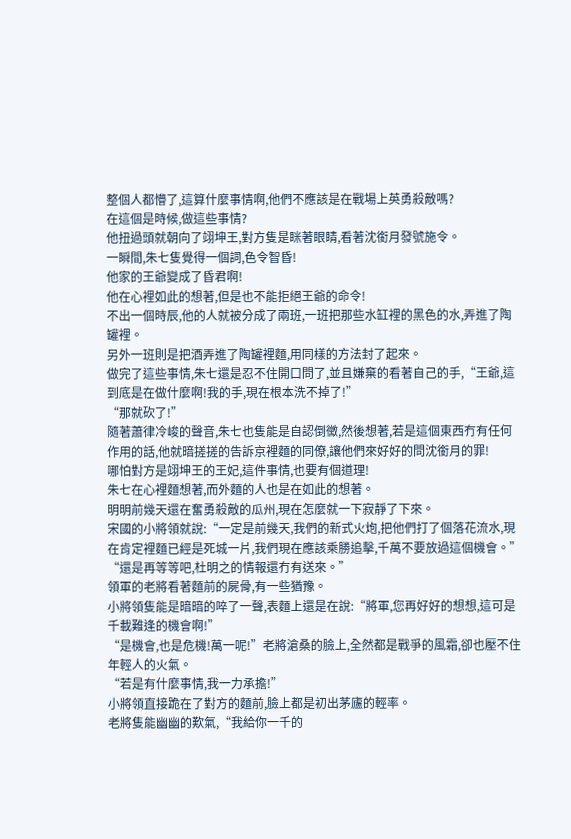整個人都懵了,這算什麼事情啊,他們不應該是在戰場上英勇殺敵嗎?
在這個是時候,做這些事情?
他扭過頭就朝向了翊坤王,對方隻是眯著眼睛,看著沈銜月發號施令。
一瞬間,朱七隻覺得一個詞,色令智昏!
他家的王爺變成了昏君啊!
他在心裡如此的想著,但是也不能拒絕王爺的命令!
不出一個時辰,他的人就被分成了兩班,一班把那些水缸裡的黑色的水,弄進了陶罐裡。
另外一班則是把酒弄進了陶罐裡麵,用同樣的方法封了起來。
做完了這些事情,朱七還是忍不住開口問了,並且嫌棄的看著自己的手,“王爺,這到底是在做什麼啊!我的手,現在根本洗不掉了!”
“那就砍了!”
隨著蕭律冷峻的聲音,朱七也隻能是自認倒黴,然後想著,若是這個東西冇有任何作用的話,他就暗搓搓的告訴京裡麵的同僚,讓他們來好好的問沈銜月的罪!
哪怕對方是翊坤王的王妃,這件事情,也要有個道理!
朱七在心裡麵想著,而外麵的人也是在如此的想著。
明明前幾天還在奮勇殺敵的瓜州,現在怎麼就一下寂靜了下來。
宋國的小將領就說:“一定是前幾天,我們的新式火炮,把他們打了個落花流水,現在肯定裡麵已經是死城一片,我們現在應該乘勝追擊,千萬不要放過這個機會。”
“還是再等等吧,杜明之的情報還冇有送來。”
領軍的老將看著麵前的屍骨,有一些猶豫。
小將領隻能是暗暗的啐了一聲,表麵上還是在說:“將軍,您再好好的想想,這可是千載難逢的機會啊!”
“是機會,也是危機!萬一呢!”老將滄桑的臉上,全然都是戰爭的風霜,卻也壓不住年輕人的火氣。
“若是有什麼事情,我一力承擔!”
小將領直接跪在了對方的麵前,臉上都是初出茅廬的輕率。
老將隻能幽幽的歎氣,“我給你一千的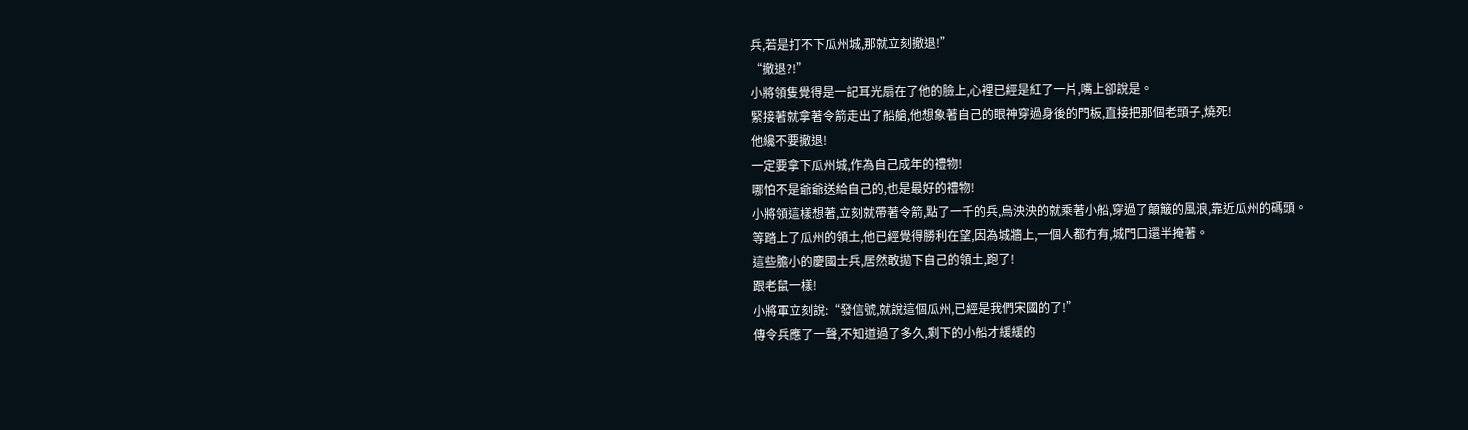兵,若是打不下瓜州城,那就立刻撤退!”
“撤退?!”
小將領隻覺得是一記耳光扇在了他的臉上,心裡已經是紅了一片,嘴上卻說是。
緊接著就拿著令箭走出了船艙,他想象著自己的眼神穿過身後的門板,直接把那個老頭子,燒死!
他纔不要撤退!
一定要拿下瓜州城,作為自己成年的禮物!
哪怕不是爺爺送給自己的,也是最好的禮物!
小將領這樣想著,立刻就帶著令箭,點了一千的兵,烏泱泱的就乘著小船,穿過了顛簸的風浪,靠近瓜州的碼頭。
等踏上了瓜州的領土,他已經覺得勝利在望,因為城牆上,一個人都冇有,城門口還半掩著。
這些膽小的慶國士兵,居然敢拋下自己的領土,跑了!
跟老鼠一樣!
小將軍立刻說:“發信號,就說這個瓜州,已經是我們宋國的了!”
傳令兵應了一聲,不知道過了多久,剩下的小船才緩緩的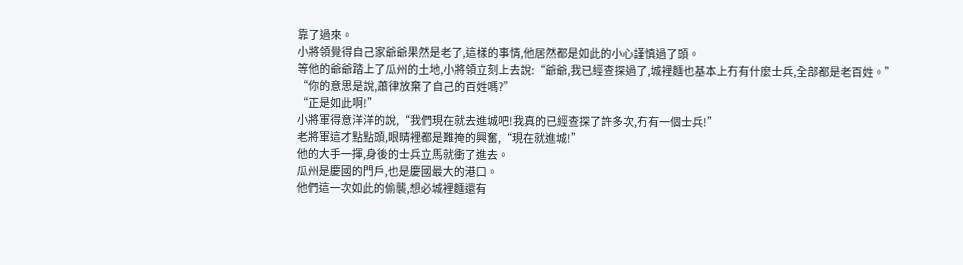靠了過來。
小將領覺得自己家爺爺果然是老了,這樣的事情,他居然都是如此的小心謹慎過了頭。
等他的爺爺踏上了瓜州的土地,小將領立刻上去說:“爺爺,我已經查探過了,城裡麵也基本上冇有什麼士兵,全部都是老百姓。”
“你的意思是說,蕭律放棄了自己的百姓嗎?”
“正是如此啊!”
小將軍得意洋洋的說,“我們現在就去進城吧!我真的已經查探了許多次,冇有一個士兵!”
老將軍這才點點頭,眼睛裡都是難掩的興奮,“現在就進城!”
他的大手一揮,身後的士兵立馬就衝了進去。
瓜州是慶國的門戶,也是慶國最大的港口。
他們這一次如此的偷襲,想必城裡麵還有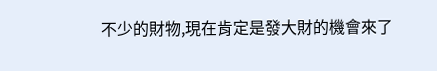不少的財物,現在肯定是發大財的機會來了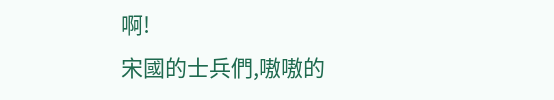啊!
宋國的士兵們,嗷嗷的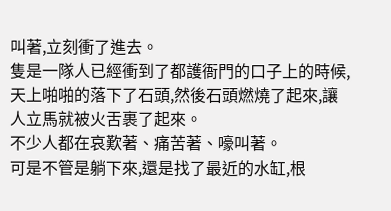叫著,立刻衝了進去。
隻是一隊人已經衝到了都護衙門的口子上的時候,天上啪啪的落下了石頭,然後石頭燃燒了起來,讓人立馬就被火舌裹了起來。
不少人都在哀歎著、痛苦著、嚎叫著。
可是不管是躺下來,還是找了最近的水缸,根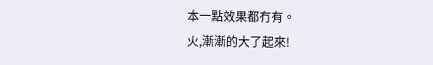本一點效果都冇有。
火,漸漸的大了起來!